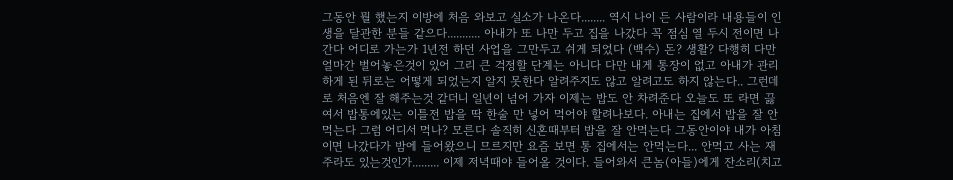그동안 뭘 했는지 이방에 처음 와보고 실소가 나온다........ 역시 나이 든 사람이라 내용들이 인생을 달관한 분들 같으다........... 아내가 또 나만 두고 집을 나갔다 꼭 점심 열 두시 전이면 나간다 어디로 가는가 1년전 하던 사업을 그만두고 쉬게 되었다 (백수) 돈? 생활? 다행히 다만 얼마간 벌어놓은것이 있어 그리 큰 걱정할 단계는 아니다 다만 내게 통장이 없고 아내가 관리 하게 된 뒤로는 어떻게 되었는지 알지 못한다 알려주지도 않고 알려고도 하지 않는다.. 그런데로 처음엔 잘 해주는것 같더니 일년이 넘어 가자 이제는 밥도 안 차려준다 오늘도 또 라면 끓여서 밥통에있는 이틀전 밥을 딱 한술 만 넣어 먹어야 할려나보다. 아내는 집에서 밥을 잘 안먹는다 그럼 어디서 먹나? 모른다 솔직히 신혼때부터 밥을 잘 안먹는다 그동안이야 내가 아침이면 나갔다가 밤에 들어왔으니 므르지만 요즘 보면 통 집에서는 안먹는다... 안먹고 사는 재주라도 있는것인가......... 이제 저녁때야 들어올 것이다. 들어와서 큰놈(아들)에게 잔소리(치고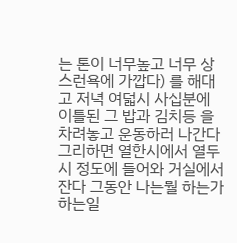는 톤이 너무높고 너무 상스런욕에 가깝다) 를 해대고 저녁 여덟시 사십분에 이틀된 그 밥과 김치등 을 차려놓고 운동하러 나간다 그리하면 열한시에서 열두시 정도에 들어와 거실에서 잔다 그동안 나는뭘 하는가 하는일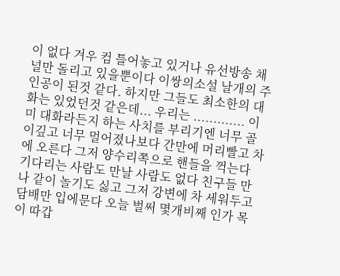이 없다 겨우 컴 틀어놓고 있거나 유선방송 채널만 돌리고 있을뿐이다 이쌍의소설 날개의 주인공이 된것 같다. 하지만 그들도 최소한의 대화는 있었던것 같은데... 우리는 ............. 이미 대화라든지 하는 사치를 부리기엔 너무 골이깊고 너무 멀어졌나보다 간만에 머리빨고 차에 오른다 그저 양수리쪽으로 핸들을 꺽는다 기다리는 사람도 만날 사람도 없다 친구들 만나 같이 놀기도 싫고 그저 강변에 차 세워두고 담배만 입에문다 오늘 벌써 몇개비째 인가 목이 따갑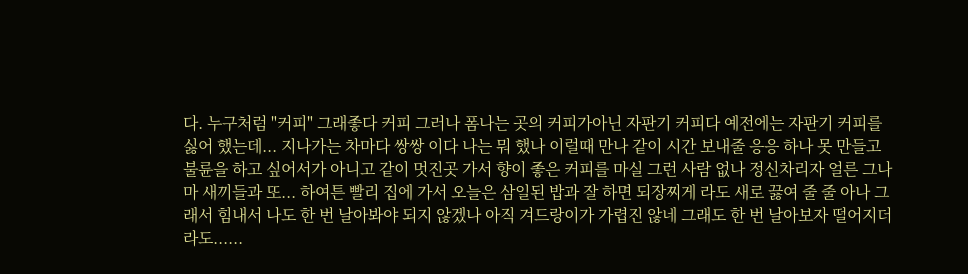다. 누구처럼 "커피" 그래좋다 커피 그러나 폼나는 곳의 커피가아닌 자판기 커피다 예전에는 자판기 커피를 싫어 했는데... 지나가는 차마다 쌍쌍 이다 나는 뭐 했나 이럴때 만나 같이 시간 보내줄 응응 하나 못 만들고 불륜을 하고 싶어서가 아니고 같이 멋진곳 가서 향이 좋은 커피를 마실 그런 사람 없나 정신차리자 얼른 그나마 새끼들과 또... 하여튼 빨리 집에 가서 오늘은 삼일된 밥과 잘 하면 되장찌게 라도 새로 끓여 줄 줄 아나 그래서 힘내서 나도 한 번 날아봐야 되지 않겠나 아직 겨드랑이가 가렵진 않네 그래도 한 번 날아보자 떨어지더라도......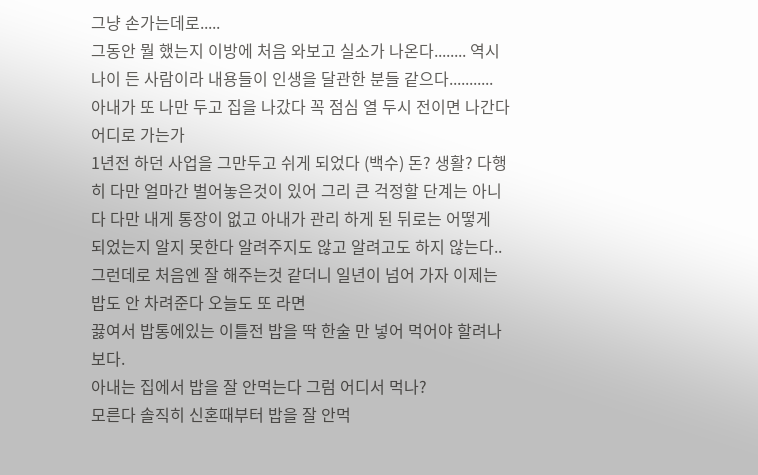그냥 손가는데로.....
그동안 뭘 했는지 이방에 처음 와보고 실소가 나온다........ 역시 나이 든 사람이라 내용들이 인생을 달관한 분들 같으다...........
아내가 또 나만 두고 집을 나갔다 꼭 점심 열 두시 전이면 나간다 어디로 가는가
1년전 하던 사업을 그만두고 쉬게 되었다 (백수) 돈? 생활? 다행히 다만 얼마간 벌어놓은것이 있어 그리 큰 걱정할 단계는 아니다 다만 내게 통장이 없고 아내가 관리 하게 된 뒤로는 어떻게
되었는지 알지 못한다 알려주지도 않고 알려고도 하지 않는다..
그런데로 처음엔 잘 해주는것 같더니 일년이 넘어 가자 이제는 밥도 안 차려준다 오늘도 또 라면
끓여서 밥통에있는 이틀전 밥을 딱 한술 만 넣어 먹어야 할려나보다.
아내는 집에서 밥을 잘 안먹는다 그럼 어디서 먹나?
모른다 솔직히 신혼때부터 밥을 잘 안먹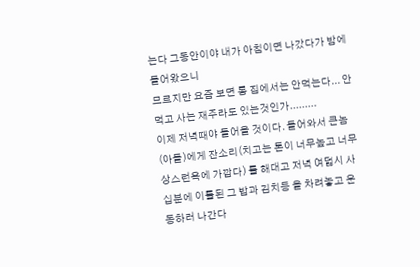는다 그동안이야 내가 아침이면 나갔다가 밤에 들어왔으니
므르지만 요즘 보면 통 집에서는 안먹는다... 안먹고 사는 재주라도 있는것인가.........
이제 저녁때야 들어올 것이다. 들어와서 큰놈(아들)에게 잔소리(치고는 톤이 너무높고 너무 상스런욕에 가깝다) 를 해대고 저녁 여덟시 사십분에 이틀된 그 밥과 김치등 을 차려놓고 운동하러 나간다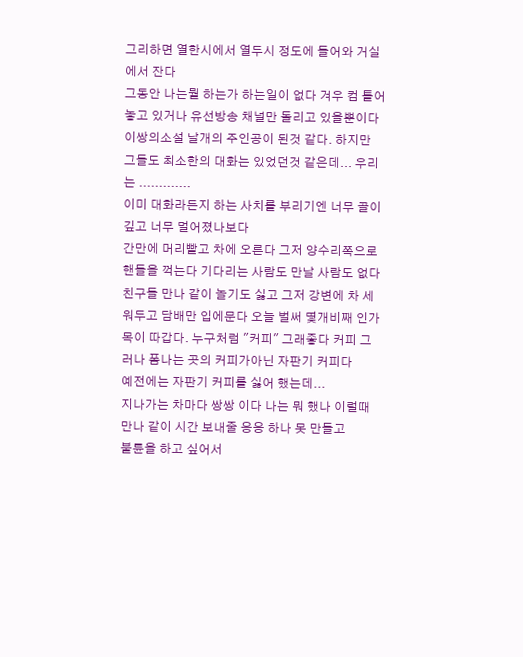그리하면 열한시에서 열두시 정도에 들어와 거실에서 잔다
그동안 나는뭘 하는가 하는일이 없다 겨우 컴 틀어놓고 있거나 유선방송 채널만 돌리고 있을뿐이다
이쌍의소설 날개의 주인공이 된것 같다. 하지만 그들도 최소한의 대화는 있었던것 같은데... 우리는 .............
이미 대화라든지 하는 사치를 부리기엔 너무 골이깊고 너무 멀어졌나보다
간만에 머리빨고 차에 오른다 그저 양수리쪽으로 핸들을 꺽는다 기다리는 사람도 만날 사람도 없다
친구들 만나 같이 놀기도 싫고 그저 강변에 차 세워두고 담배만 입에문다 오늘 벌써 몇개비째 인가
목이 따갑다. 누구처럼 "커피" 그래좋다 커피 그러나 폼나는 곳의 커피가아닌 자판기 커피다
예전에는 자판기 커피를 싫어 했는데...
지나가는 차마다 쌍쌍 이다 나는 뭐 했나 이럴때 만나 같이 시간 보내줄 응응 하나 못 만들고
불륜을 하고 싶어서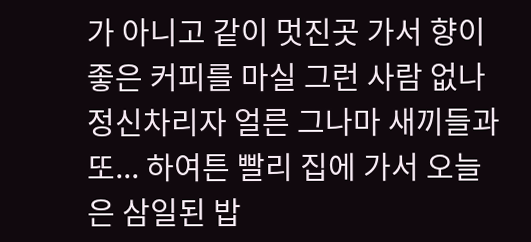가 아니고 같이 멋진곳 가서 향이 좋은 커피를 마실 그런 사람 없나
정신차리자 얼른 그나마 새끼들과 또... 하여튼 빨리 집에 가서 오늘은 삼일된 밥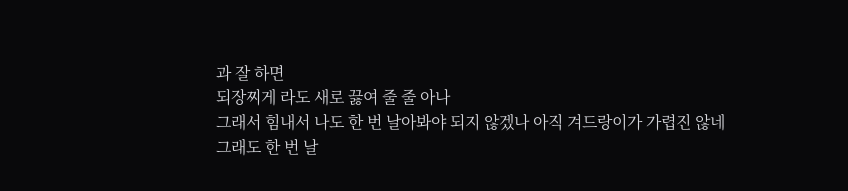과 잘 하면
되장찌게 라도 새로 끓여 줄 줄 아나
그래서 힘내서 나도 한 번 날아봐야 되지 않겠나 아직 겨드랑이가 가렵진 않네
그래도 한 번 날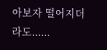아보자 떨어지더라도......